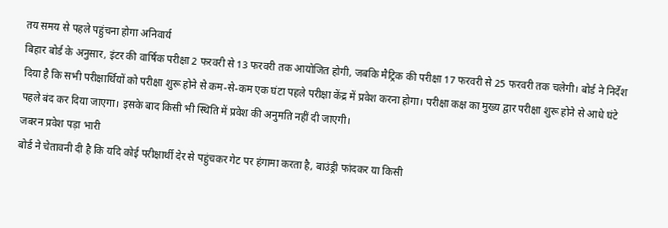तय समय से पहले पहुंचना होगा अनिवार्य
बिहार बोर्ड के अनुसार, इंटर की वार्षिक परीक्षा 2 फरवरी से 13 फरवरी तक आयोजित होगी, जबकि मैट्रिक की परीक्षा 17 फरवरी से 25 फरवरी तक चलेगी। बोर्ड ने निर्देश दिया है कि सभी परीक्षार्थियों को परीक्षा शुरू होने से कम-से-कम एक घंटा पहले परीक्षा केंद्र में प्रवेश करना होगा। परीक्षा कक्ष का मुख्य द्वार परीक्षा शुरू होने से आधे घंटे पहले बंद कर दिया जाएगा। इसके बाद किसी भी स्थिति में प्रवेश की अनुमति नहीं दी जाएगी।
जबरन प्रवेश पड़ा भारी
बोर्ड ने चेतावनी दी है कि यदि कोई परीक्षार्थी देर से पहुंचकर गेट पर हंगामा करता है, बाउंड्री फांदकर या किसी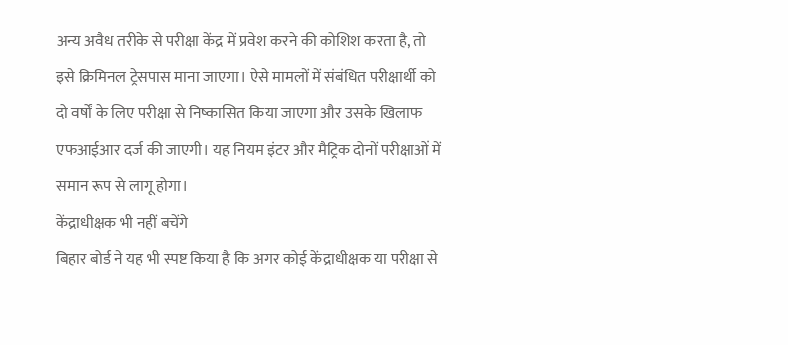अन्य अवैध तरीके से परीक्षा केंद्र में प्रवेश करने की कोशिश करता है, तो इसे क्रिमिनल ट्रेसपास माना जाएगा। ऐसे मामलों में संबंधित परीक्षार्थी को दो वर्षों के लिए परीक्षा से निष्कासित किया जाएगा और उसके खिलाफ एफआईआर दर्ज की जाएगी। यह नियम इंटर और मैट्रिक दोनों परीक्षाओं में समान रूप से लागू होगा।
केंद्राधीक्षक भी नहीं बचेंगे
बिहार बोर्ड ने यह भी स्पष्ट किया है कि अगर कोई केंद्राधीक्षक या परीक्षा से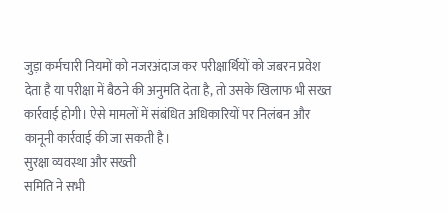जुड़ा कर्मचारी नियमों को नजरअंदाज कर परीक्षार्थियों को जबरन प्रवेश देता है या परीक्षा में बैठने की अनुमति देता है, तो उसके खिलाफ भी सख्त कार्रवाई होगी। ऐसे मामलों में संबंधित अधिकारियों पर निलंबन और कानूनी कार्रवाई की जा सकती है।
सुरक्षा व्यवस्था और सख्ती
समिति ने सभी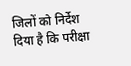जिलों को निर्देश दिया है कि परीक्षा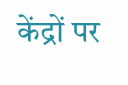केंद्रों पर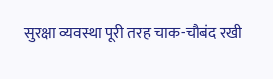सुरक्षा व्यवस्था पूरी तरह चाक-चौबंद रखी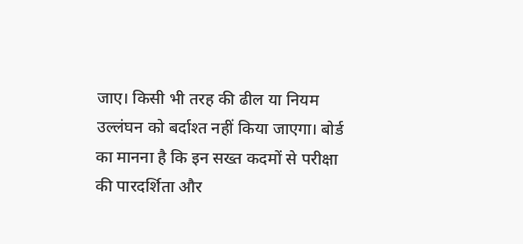जाए। किसी भी तरह की ढील या नियम उल्लंघन को बर्दाश्त नहीं किया जाएगा। बोर्ड का मानना है कि इन सख्त कदमों से परीक्षा की पारदर्शिता और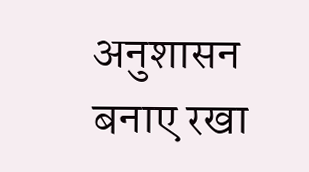अनुशासन बनाए रखा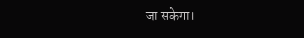जा सकेगा।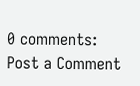0 comments:
Post a Comment